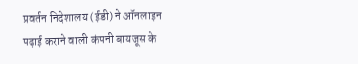प्रवर्तन निदेशालय (ईडी) ने ऑनलाइन पढ़ाई कराने वाली कंपनी बायजूस के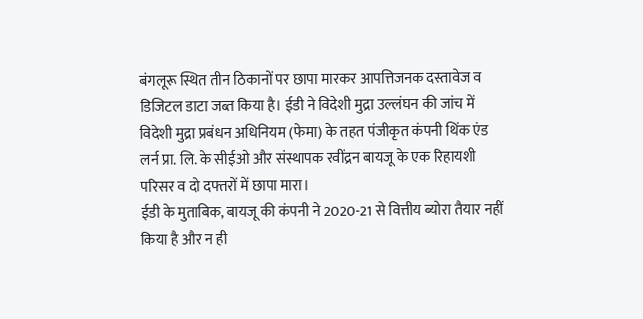बंगलूरू स्थित तीन ठिकानों पर छापा मारकर आपत्तिजनक दस्तावेज व डिजिटल डाटा जब्त किया है। ईडी ने विदेशी मुद्रा उल्लंघन की जांच में विदेशी मुद्रा प्रबंधन अधिनियम (फेमा) के तहत पंजीकृत कंपनी थिंक एंड लर्न प्रा. लि. के सीईओ और संस्थापक रवींद्रन बायजू के एक रिहायशी परिसर व दो दफ्तरों में छापा मारा।
ईडी के मुताबिक, बायजू की कंपनी ने 2020-21 से वित्तीय ब्योरा तैयार नहीं किया है और न ही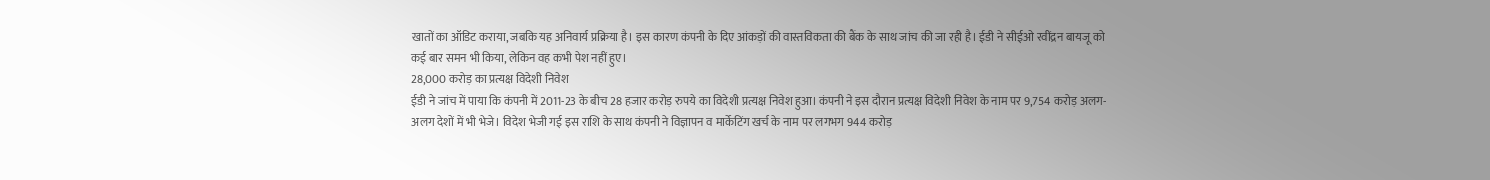खातों का ऑडिट कराया, जबकि यह अनिवार्य प्रक्रिया है। इस कारण कंपनी के दिए आंकड़ों की वास्तविकता की बैंक के साथ जांच की जा रही है। ईडी ने सीईओ रवींद्रन बायजू को कई बार समन भी किया, लेकिन वह कभी पेश नहीं हुए।
28,000 करोड़ का प्रत्यक्ष विदेशी निवेश
ईडी ने जांच में पाया कि कंपनी में 2011-23 के बीच 28 हजार करोड़ रुपये का विदेशी प्रत्यक्ष निवेश हुआ। कंपनी ने इस दौरान प्रत्यक्ष विदेशी निवेश के नाम पर 9,754 करोड़ अलग-अलग देशों में भी भेजे। विदेश भेजी गई इस राशि के साथ कंपनी ने विज्ञापन व मार्केटिंग खर्च के नाम पर लगभग 944 करोड़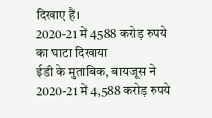दिखाए हैं।
2020-21 में 4588 करोड़ रुपये का घाटा दिखाया
ईडी के मुताबिक, बायजूस ने 2020-21 में 4,588 करोड़ रुपये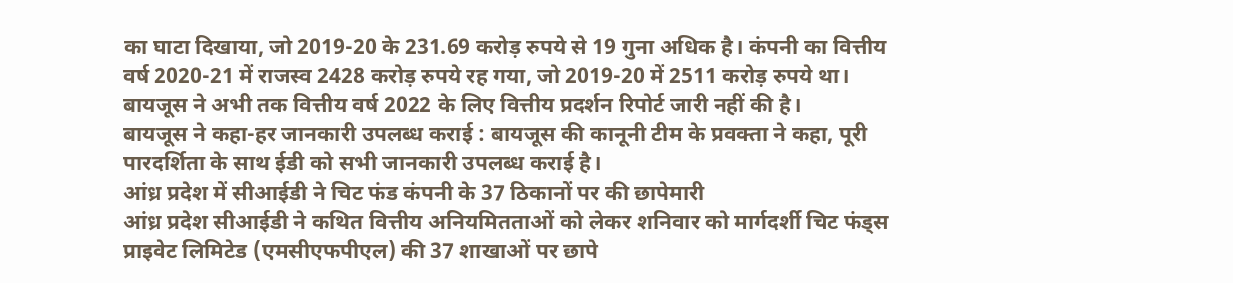का घाटा दिखाया, जो 2019-20 के 231.69 करोड़ रुपये से 19 गुना अधिक है। कंपनी का वित्तीय वर्ष 2020-21 में राजस्व 2428 करोड़ रुपये रह गया, जो 2019-20 में 2511 करोड़ रुपये था। बायजूस ने अभी तक वित्तीय वर्ष 2022 के लिए वित्तीय प्रदर्शन रिपोर्ट जारी नहीं की है।
बायजूस ने कहा-हर जानकारी उपलब्ध कराई : बायजूस की कानूनी टीम के प्रवक्ता ने कहा, पूरी पारदर्शिता के साथ ईडी को सभी जानकारी उपलब्ध कराई है।
आंध्र प्रदेश में सीआईडी ने चिट फंड कंपनी के 37 ठिकानों पर की छापेमारी
आंध्र प्रदेश सीआईडी ने कथित वित्तीय अनियमितताओं को लेकर शनिवार को मार्गदर्शी चिट फंड्स प्राइवेट लिमिटेड (एमसीएफपीएल) की 37 शाखाओं पर छापे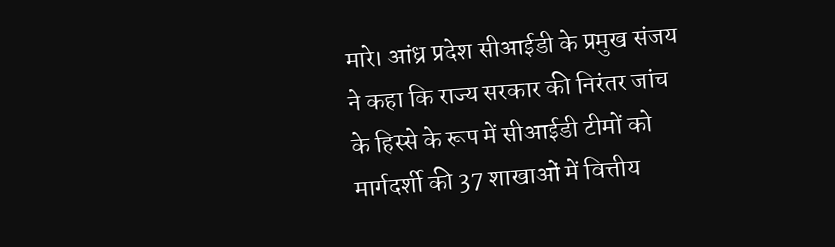मारे। आंध्र प्रदेश सीआईडी के प्रमुख संजय ने कहा कि राज्य सरकार की निरंतर जांच के हिस्से के रूप में सीआईडी टीमों को मार्गदर्शी की 37 शाखाओं में वित्तीय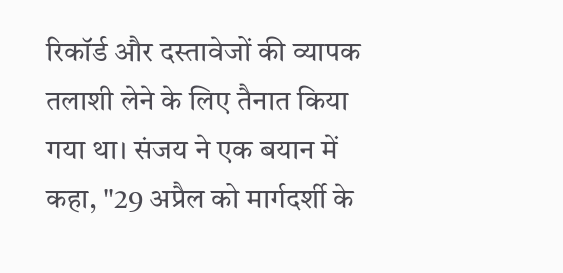रिकॉर्ड और दस्तावेजों की व्यापक तलाशी लेने के लिए तैनात किया गया था। संजय ने एक बयान में कहा, "29 अप्रैल को मार्गदर्शी के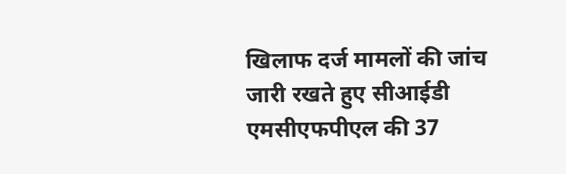खिलाफ दर्ज मामलों की जांच जारी रखते हुए सीआईडी एमसीएफपीएल की 37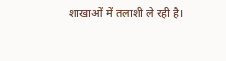शाखाओं में तलाशी ले रही है।